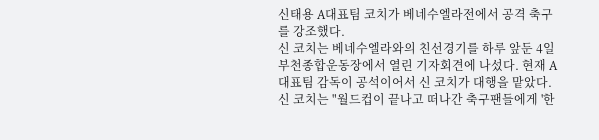신태용 A대표팀 코치가 베네수엘라전에서 공격 축구를 강조했다.
신 코치는 베네수엘라와의 친선경기를 하루 앞둔 4일 부천종합운동장에서 열린 기자회견에 나섰다. 현재 A대표팀 감독이 공석이어서 신 코치가 대행을 맡았다. 신 코치는 "월드컵이 끝나고 떠나간 축구팬들에게 '한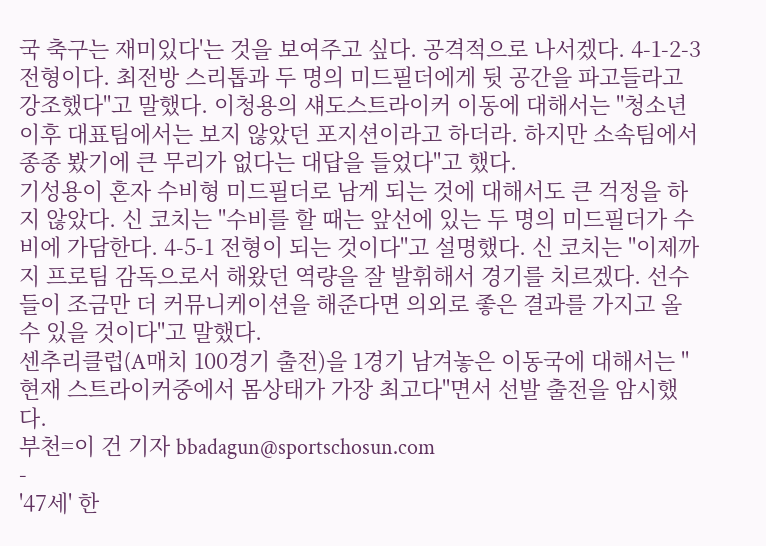국 축구는 재미있다'는 것을 보여주고 싶다. 공격적으로 나서겠다. 4-1-2-3 전형이다. 최전방 스리톱과 두 명의 미드필더에게 뒷 공간을 파고들라고 강조했다"고 말했다. 이청용의 섀도스트라이커 이동에 대해서는 "청소년 이후 대표팀에서는 보지 않았던 포지션이라고 하더라. 하지만 소속팀에서 종종 봤기에 큰 무리가 없다는 대답을 들었다"고 했다.
기성용이 혼자 수비형 미드필더로 남게 되는 것에 대해서도 큰 걱정을 하지 않았다. 신 코치는 "수비를 할 때는 앞선에 있는 두 명의 미드필더가 수비에 가담한다. 4-5-1 전형이 되는 것이다"고 설명했다. 신 코치는 "이제까지 프로팀 감독으로서 해왔던 역량을 잘 발휘해서 경기를 치르겠다. 선수들이 조금만 더 커뮤니케이션을 해준다면 의외로 좋은 결과를 가지고 올 수 있을 것이다"고 말했다.
센추리클럽(A매치 100경기 출전)을 1경기 남겨놓은 이동국에 대해서는 "현재 스트라이커중에서 몸상태가 가장 최고다"면서 선발 출전을 암시했다.
부천=이 건 기자 bbadagun@sportschosun.com
-
'47세' 한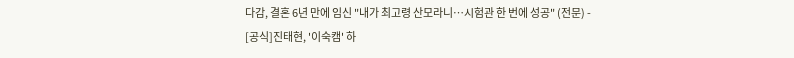다감, 결혼 6년 만에 임신 "내가 최고령 산모라니…시험관 한 번에 성공" (전문) -
[공식]진태현, '이숙캠' 하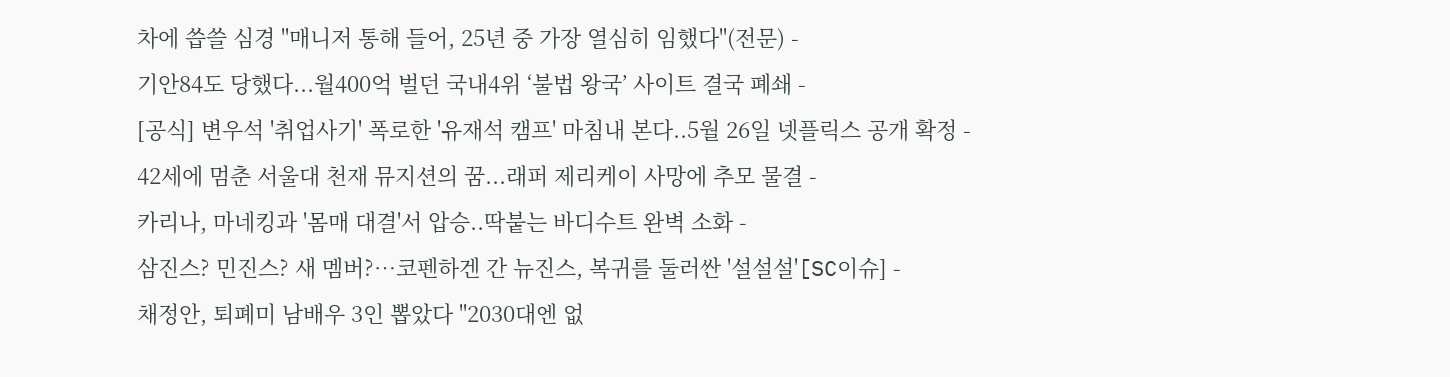차에 씁쓸 심경 "매니저 통해 들어, 25년 중 가장 열심히 임했다"(전문) -
기안84도 당했다...월400억 벌던 국내4위 ‘불법 왕국’ 사이트 결국 폐쇄 -
[공식] 변우석 '취업사기' 폭로한 '유재석 캠프' 마침내 본다..5월 26일 넷플릭스 공개 확정 -
42세에 멈춘 서울대 천재 뮤지션의 꿈...래퍼 제리케이 사망에 추모 물결 -
카리나, 마네킹과 '몸매 대결'서 압승..딱붙는 바디수트 완벽 소화 -
삼진스? 민진스? 새 멤버?…코펜하겐 간 뉴진스, 복귀를 둘러싼 '설설설'[SC이슈] -
채정안, 퇴폐미 남배우 3인 뽑았다 "2030대엔 없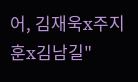어, 김재욱x주지훈x김남길"